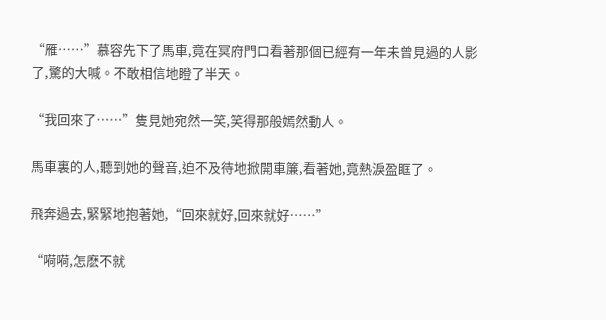“雁……”慕容先下了馬車,竟在冥府門口看著那個已經有一年未曾見過的人影了,驚的大喊。不敢相信地瞪了半天。

“我回來了……”隻見她宛然一笑,笑得那般嫣然動人。

馬車裏的人,聽到她的聲音,迫不及待地掀開車簾,看著她,竟熱淚盈眶了。

飛奔過去,緊緊地抱著她,“回來就好,回來就好……”

“嗬嗬,怎麽不就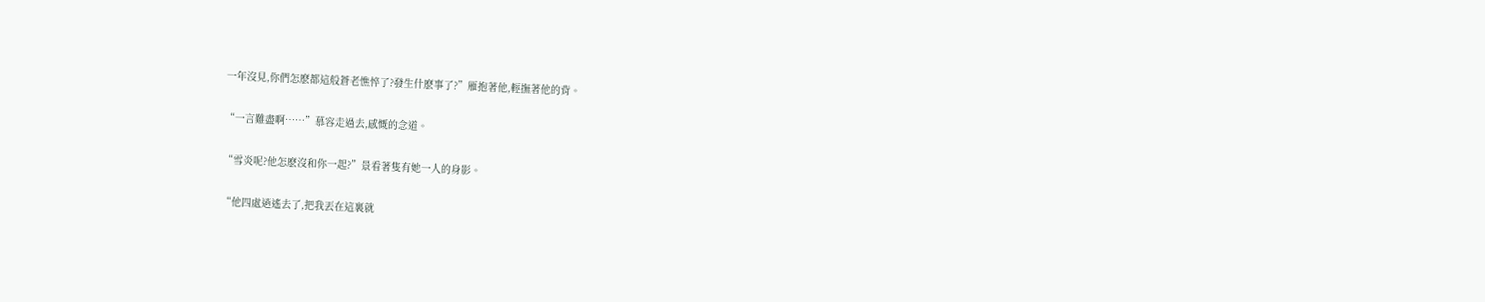一年沒見,你們怎麽都這般蒼老憔悴了?發生什麽事了?”雁抱著他,輕撫著他的背。

“一言難盡啊……”慕容走過去,感慨的念道。

“雪炎呢?他怎麽沒和你一起?”景看著隻有她一人的身影。

“他四處逍遙去了,把我丟在這裏就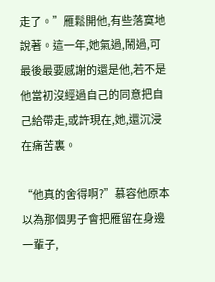走了。”雁鬆開他,有些落寞地說著。這一年,她氣過,鬧過,可最後最要感謝的還是他,若不是他當初沒經過自己的同意把自己給帶走,或許現在,她,還沉浸在痛苦裏。

“他真的舍得啊?”慕容他原本以為那個男子會把雁留在身邊一輩子,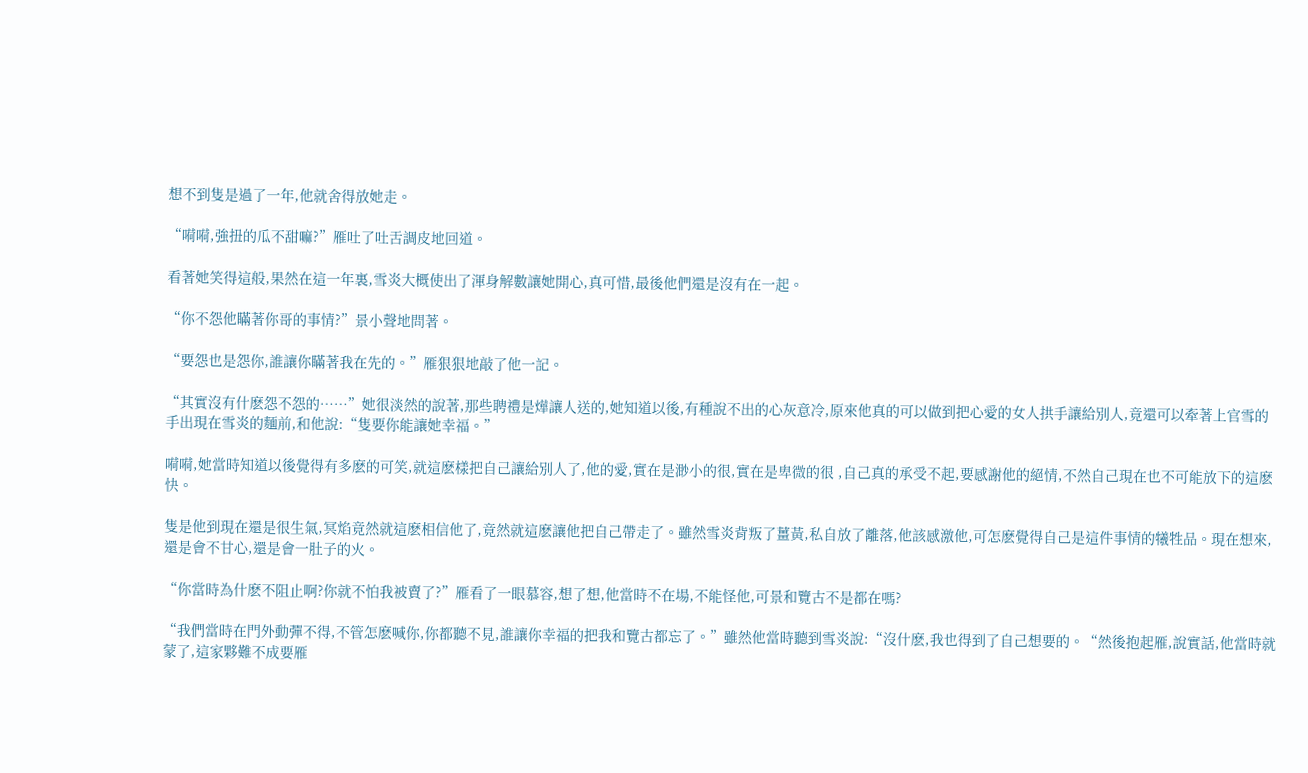想不到隻是過了一年,他就舍得放她走。

“嗬嗬,強扭的瓜不甜嘛?”雁吐了吐舌調皮地回道。

看著她笑得這般,果然在這一年裏,雪炎大概使出了渾身解數讓她開心,真可惜,最後他們還是沒有在一起。

“你不怨他瞞著你哥的事情?”景小聲地問著。

“要怨也是怨你,誰讓你瞞著我在先的。”雁狠狠地敲了他一記。

“其實沒有什麽怨不怨的……”她很淡然的說著,那些聘禮是燁讓人送的,她知道以後,有種說不出的心灰意冷,原來他真的可以做到把心愛的女人拱手讓給別人,竟還可以牽著上官雪的手出現在雪炎的麵前,和他說:“隻要你能讓她幸福。”

嗬嗬,她當時知道以後覺得有多麽的可笑,就這麽樣把自己讓給別人了,他的愛,實在是渺小的很,實在是卑微的很 ,自己真的承受不起,要感謝他的絕情,不然自己現在也不可能放下的這麽快。

隻是他到現在還是很生氣,冥焰竟然就這麽相信他了,竟然就這麽讓他把自己帶走了。雖然雪炎背叛了薑黃,私自放了離落,他該感激他,可怎麽覺得自己是這件事情的犧牲品。現在想來,還是會不甘心,還是會一肚子的火。

“你當時為什麽不阻止啊?你就不怕我被賣了?”雁看了一眼慕容,想了想,他當時不在場,不能怪他,可景和覽古不是都在嗎?

“我們當時在門外動彈不得,不管怎麽喊你,你都聽不見,誰讓你幸福的把我和覽古都忘了。”雖然他當時聽到雪炎說:“沒什麽,我也得到了自己想要的。“然後抱起雁,說實話,他當時就蒙了,這家夥難不成要雁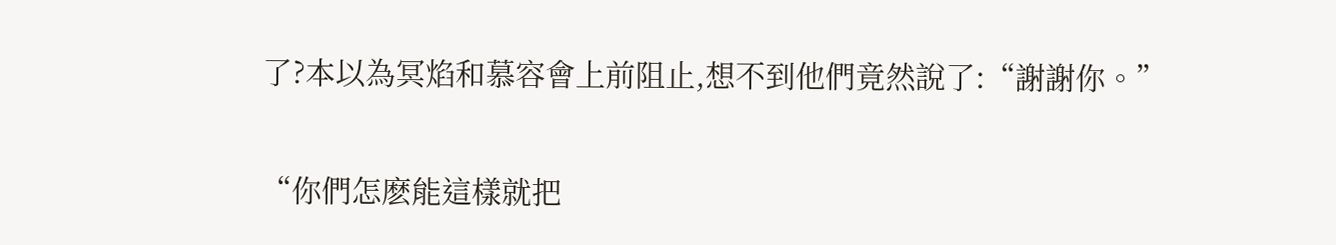了?本以為冥焰和慕容會上前阻止,想不到他們竟然說了:“謝謝你。”

“你們怎麽能這樣就把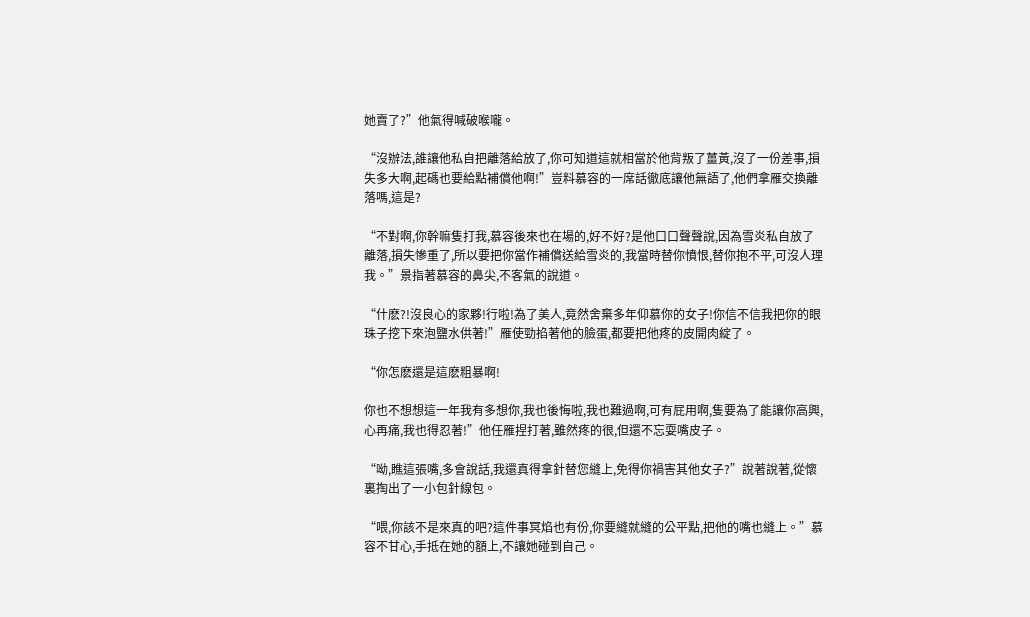她賣了?”他氣得喊破喉嚨。

“沒辦法,誰讓他私自把離落給放了,你可知道這就相當於他背叛了薑黃,沒了一份差事,損失多大啊,起碼也要給點補償他啊!”豈料慕容的一席話徹底讓他無語了,他們拿雁交換離落嗎,這是?

“不對啊,你幹嘛隻打我,慕容後來也在場的,好不好?是他口口聲聲說,因為雪炎私自放了離落,損失慘重了,所以要把你當作補償送給雪炎的,我當時替你憤恨,替你抱不平,可沒人理我。”景指著慕容的鼻尖,不客氣的說道。

“什麽?!沒良心的家夥!行啦!為了美人,竟然舍棄多年仰慕你的女子!你信不信我把你的眼珠子挖下來泡鹽水供著!”雁使勁掐著他的臉蛋,都要把他疼的皮開肉綻了。

“你怎麽還是這麽粗暴啊!

你也不想想這一年我有多想你,我也後悔啦,我也難過啊,可有屁用啊,隻要為了能讓你高興,心再痛,我也得忍著!”他任雁捏打著,雖然疼的很,但還不忘耍嘴皮子。

“呦,瞧這張嘴,多會說話,我還真得拿針替您縫上,免得你禍害其他女子?”說著說著,從懷裏掏出了一小包針線包。

“喂,你該不是來真的吧?這件事冥焰也有份,你要縫就縫的公平點,把他的嘴也縫上。”慕容不甘心,手抵在她的額上,不讓她碰到自己。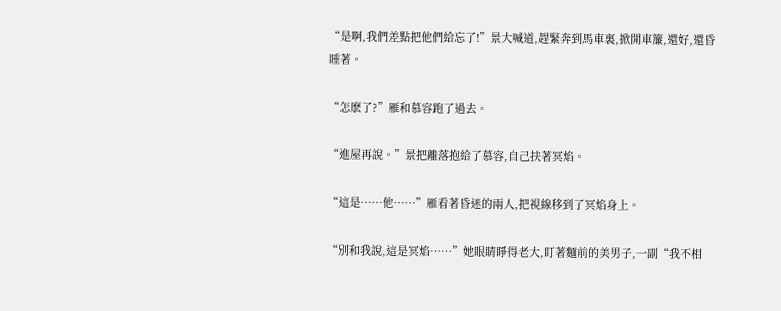“是啊,我們差點把他們給忘了!”景大喊道,趕緊奔到馬車裏,掀開車簾,還好,還昏睡著。

“怎麽了?”雁和慕容跑了過去。

“進屋再說。”景把離落抱給了慕容,自己扶著冥焰。

“這是……他……”雁看著昏迷的兩人,把視線移到了冥焰身上。

“別和我說,這是冥焰……”她眼睛睜得老大,盯著麵前的美男子,一副“我不相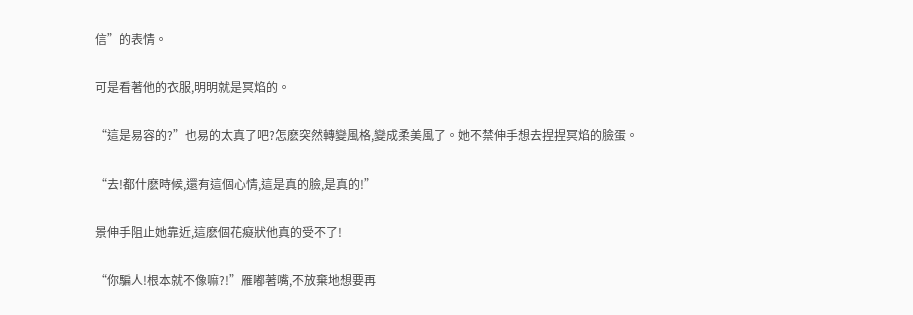信”的表情。

可是看著他的衣服,明明就是冥焰的。

“這是易容的?”也易的太真了吧?怎麽突然轉變風格,變成柔美風了。她不禁伸手想去捏捏冥焰的臉蛋。

“去!都什麽時候,還有這個心情,這是真的臉,是真的!”

景伸手阻止她靠近,這麽個花癡狀他真的受不了!

“你騙人!根本就不像嘛?!”雁嘟著嘴,不放棄地想要再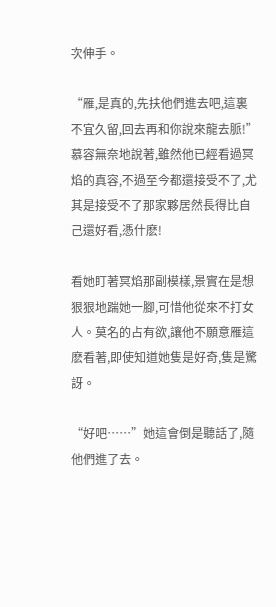次伸手。

“雁,是真的,先扶他們進去吧,這裏不宜久留,回去再和你說來龍去脈!”慕容無奈地說著,雖然他已經看過冥焰的真容,不過至今都還接受不了,尤其是接受不了那家夥居然長得比自己還好看,憑什麽!

看她盯著冥焰那副模樣,景實在是想狠狠地踹她一腳,可惜他從來不打女人。莫名的占有欲,讓他不願意雁這麽看著,即使知道她隻是好奇,隻是驚訝。

“好吧……”她這會倒是聽話了,隨他們進了去。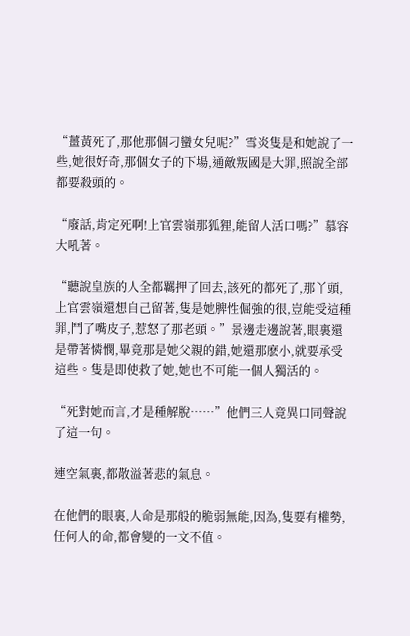“薑黃死了,那他那個刁蠻女兒呢?”雪炎隻是和她說了一些,她很好奇,那個女子的下場,通敵叛國是大罪,照說全部都要殺頭的。

“廢話,肯定死啊!上官雲嶺那狐狸,能留人活口嗎?”慕容大吼著。

“聽說皇族的人全都羈押了回去,該死的都死了,那丫頭,上官雲嶺還想自己留著,隻是她脾性倔強的很,豈能受這種罪,鬥了嘴皮子,惹怒了那老頭。”景邊走邊說著,眼裏還是帶著憐憫,畢竟那是她父親的錯,她還那麽小,就要承受這些。隻是即使救了她,她也不可能一個人獨活的。

“死對她而言,才是種解脫……”他們三人竟異口同聲說了這一句。

連空氣裏,都散溢著悲的氣息。

在他們的眼裏,人命是那般的脆弱無能,因為,隻要有權勢,任何人的命,都會變的一文不值。